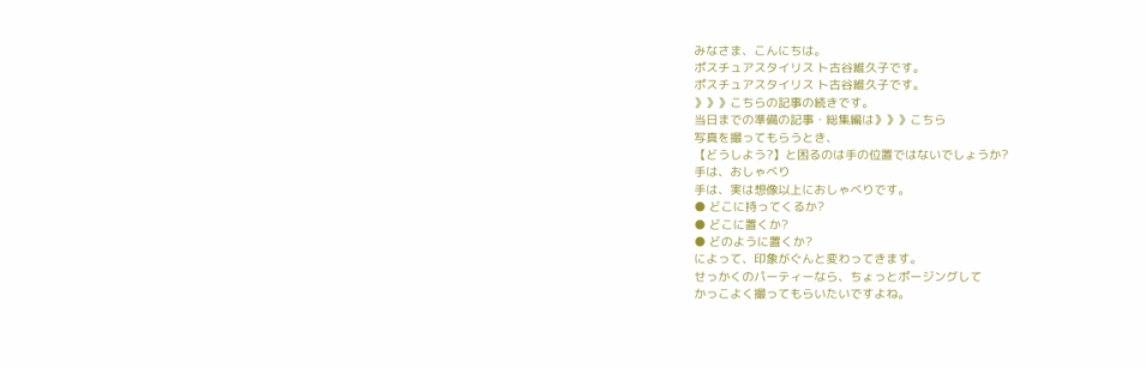みなさま、こんにちは。
ポスチュアスタイリス ト古谷維久子です。
ポスチュアスタイリス ト古谷維久子です。
》》》こちらの記事の続きです。
当日までの準備の記事・総集編は》》》こちら
写真を撮ってもらうとき、
【どうしよう?】と困るのは手の位置ではないでしょうか?
手は、おしゃべり
手は、実は想像以上におしゃべりです。
● どこに持ってくるか?
● どこに置くか?
● どのように置くか?
によって、印象がぐんと変わってきます。
せっかくのパーティーなら、ちょっとポージングして
かっこよく撮ってもらいたいですよね。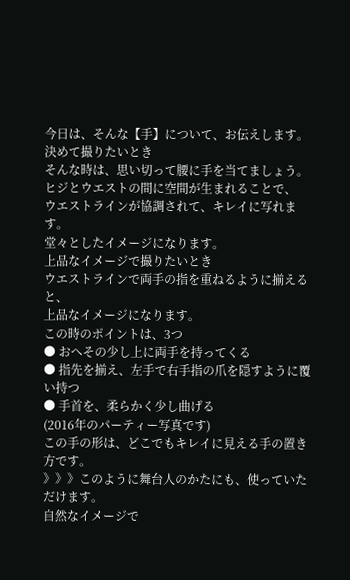今日は、そんな【手】について、お伝えします。
決めて撮りたいとき
そんな時は、思い切って腰に手を当てましょう。
ヒジとウエストの間に空間が生まれることで、
ウエストラインが協調されて、キレイに写れます。
堂々としたイメージになります。
上品なイメージで撮りたいとき
ウエストラインで両手の指を重ねるように揃えると、
上品なイメージになります。
この時のポイントは、3つ
● おへその少し上に両手を持ってくる
● 指先を揃え、左手で右手指の爪を隠すように覆い持つ
● 手首を、柔らかく少し曲げる
(2016年のパーティー写真です)
この手の形は、どこでもキレイに見える手の置き方です。
》》》このように舞台人のかたにも、使っていただけます。
自然なイメージで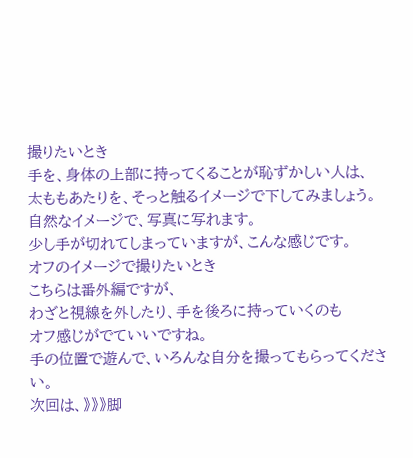撮りたいとき
手を、身体の上部に持ってくることが恥ずかしい人は、
太ももあたりを、そっと触るイメージで下してみましょう。
自然なイメージで、写真に写れます。
少し手が切れてしまっていますが、こんな感じです。
オフのイメージで撮りたいとき
こちらは番外編ですが、
わざと視線を外したり、手を後ろに持っていくのも
オフ感じがでていいですね。
手の位置で遊んで、いろんな自分を撮ってもらってください。
次回は、》》》脚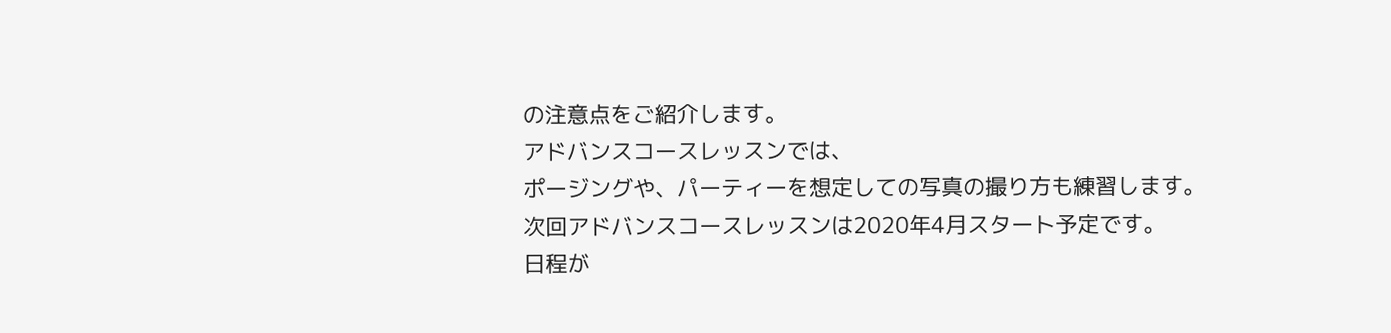の注意点をご紹介します。
アドバンスコースレッスンでは、
ポージングや、パーティーを想定しての写真の撮り方も練習します。
次回アドバンスコースレッスンは2020年4月スタート予定です。
日程が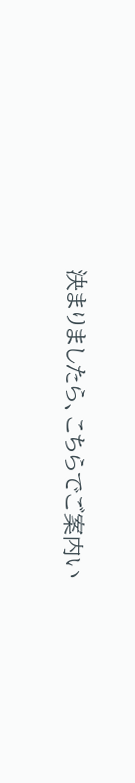決まりましたら、こちらでご案内い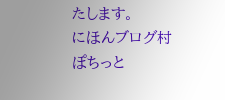たします。
にほんブログ村
ぽちっと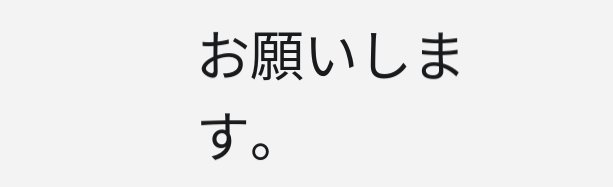お願いします。